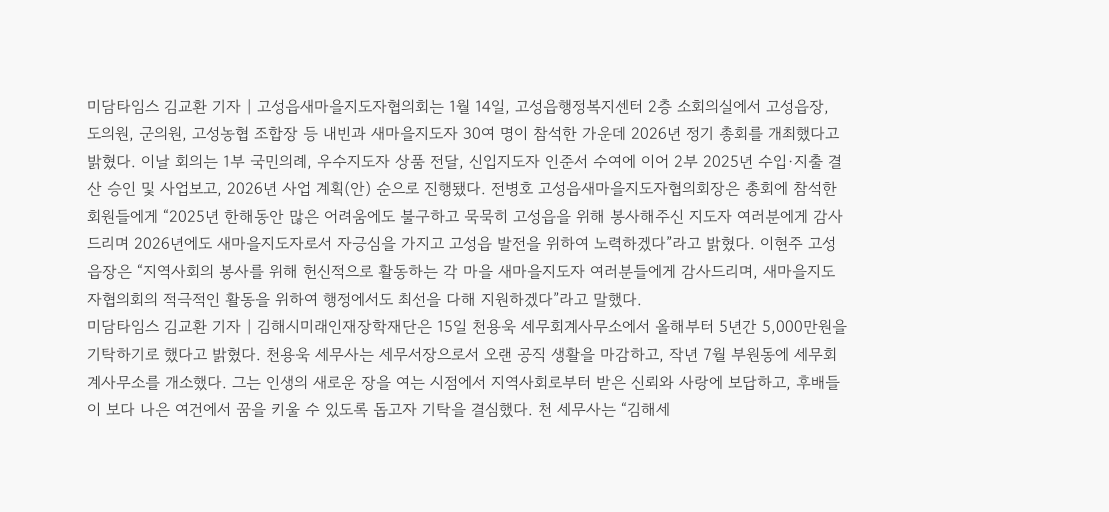미담타임스 김교환 기자 | 고성읍새마을지도자협의회는 1월 14일, 고성읍행정복지센터 2층 소회의실에서 고성읍장, 도의원, 군의원, 고성농협 조합장 등 내빈과 새마을지도자 30여 명이 참석한 가운데 2026년 정기 총회를 개최했다고 밝혔다. 이날 회의는 1부 국민의례, 우수지도자 상품 전달, 신입지도자 인준서 수여에 이어 2부 2025년 수입·지출 결산 승인 및 사업보고, 2026년 사업 계획(안) 순으로 진행됐다. 전병호 고성읍새마을지도자협의회장은 총회에 참석한 회원들에게 “2025년 한해동안 많은 어려움에도 불구하고 묵묵히 고성읍을 위해 봉사해주신 지도자 여러분에게 감사드리며 2026년에도 새마을지도자로서 자긍심을 가지고 고성읍 발전을 위하여 노력하겠다”라고 밝혔다. 이현주 고성읍장은 “지역사회의 봉사를 위해 헌신적으로 활동하는 각 마을 새마을지도자 여러분들에게 감사드리며, 새마을지도자협의회의 적극적인 활동을 위하여 행정에서도 최선을 다해 지원하겠다”라고 말했다.
미담타임스 김교환 기자 | 김해시미래인재장학재단은 15일 천용욱 세무회계사무소에서 올해부터 5년간 5,000만원을 기탁하기로 했다고 밝혔다. 천용욱 세무사는 세무서장으로서 오랜 공직 생활을 마감하고, 작년 7월 부원동에 세무회계사무소를 개소했다. 그는 인생의 새로운 장을 여는 시점에서 지역사회로부터 받은 신뢰와 사랑에 보답하고, 후배들이 보다 나은 여건에서 꿈을 키울 수 있도록 돕고자 기탁을 결심했다. 천 세무사는 “김해세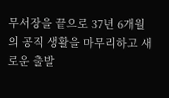무서장을 끝으로 37년 6개월의 공직 생활을 마무리하고 새로운 출발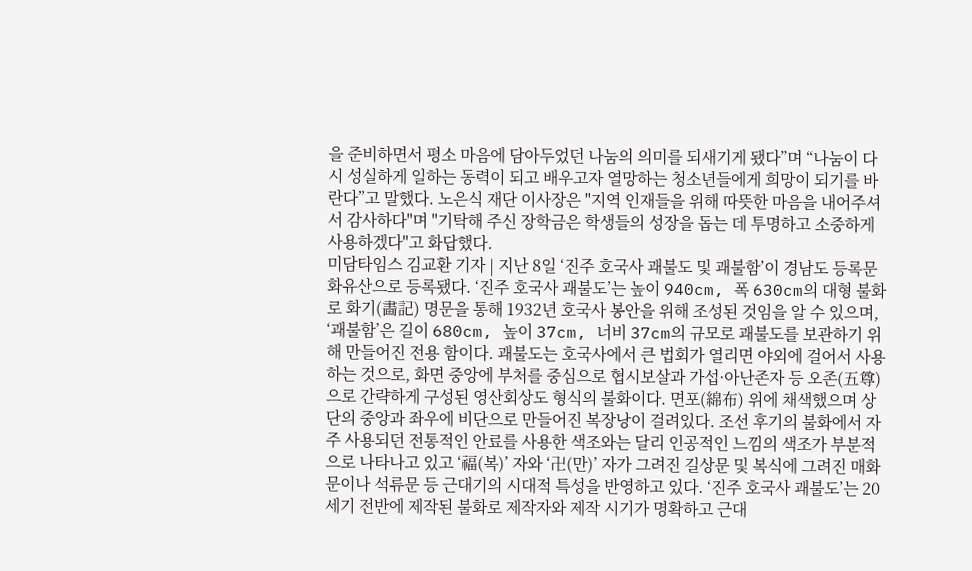을 준비하면서 평소 마음에 담아두었던 나눔의 의미를 되새기게 됐다”며 “나눔이 다시 성실하게 일하는 동력이 되고 배우고자 열망하는 청소년들에게 희망이 되기를 바란다”고 말했다. 노은식 재단 이사장은 "지역 인재들을 위해 따뜻한 마음을 내어주셔서 감사하다"며 "기탁해 주신 장학금은 학생들의 성장을 돕는 데 투명하고 소중하게 사용하겠다"고 화답했다.
미담타임스 김교환 기자 | 지난 8일 ‘진주 호국사 괘불도 및 괘불함’이 경남도 등록문화유산으로 등록됐다. ‘진주 호국사 괘불도’는 높이 940cm, 폭 630cm의 대형 불화로 화기(畵記) 명문을 통해 1932년 호국사 봉안을 위해 조성된 것임을 알 수 있으며, ‘괘불함’은 길이 680cm, 높이 37cm, 너비 37cm의 규모로 괘불도를 보관하기 위해 만들어진 전용 함이다. 괘불도는 호국사에서 큰 법회가 열리면 야외에 걸어서 사용하는 것으로, 화면 중앙에 부처를 중심으로 협시보살과 가섭·아난존자 등 오존(五尊)으로 간략하게 구성된 영산회상도 형식의 불화이다. 면포(綿布) 위에 채색했으며 상단의 중앙과 좌우에 비단으로 만들어진 복장낭이 걸려있다. 조선 후기의 불화에서 자주 사용되던 전통적인 안료를 사용한 색조와는 달리 인공적인 느낌의 색조가 부분적으로 나타나고 있고 ‘福(복)’ 자와 ‘卍(만)’ 자가 그려진 길상문 및 복식에 그려진 매화문이나 석류문 등 근대기의 시대적 특성을 반영하고 있다. ‘진주 호국사 괘불도’는 20세기 전반에 제작된 불화로 제작자와 제작 시기가 명확하고 근대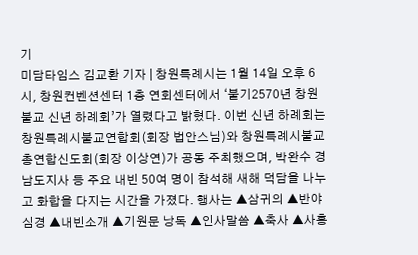기
미담타임스 김교환 기자 | 창원특례시는 1월 14일 오후 6시, 창원컨벤션센터 1층 연회센터에서 ‘불기2570년 창원불교 신년 하례회’가 열렸다고 밝혔다. 이번 신년 하례회는 창원특례시불교연합회(회장 법안스님)와 창원특례시불교총연합신도회(회장 이상연)가 공동 주최했으며, 박완수 경남도지사 등 주요 내빈 50여 명이 참석해 새해 덕담을 나누고 화합을 다지는 시간을 가졌다. 행사는 ▲삼귀의 ▲반야심경 ▲내빈소개 ▲기원문 낭독 ▲인사말씀 ▲축사 ▲사홍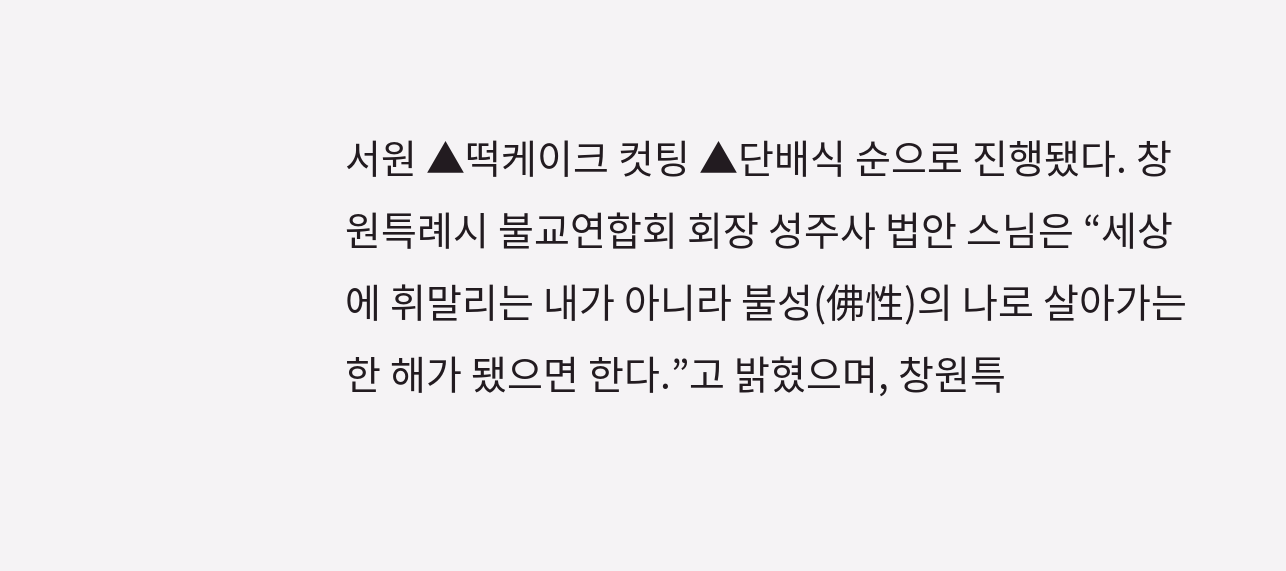서원 ▲떡케이크 컷팅 ▲단배식 순으로 진행됐다. 창원특례시 불교연합회 회장 성주사 법안 스님은 “세상에 휘말리는 내가 아니라 불성(佛性)의 나로 살아가는 한 해가 됐으면 한다.”고 밝혔으며, 창원특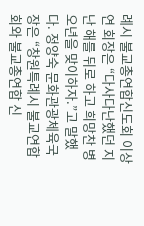례시 불교총연합신도회 이상연 회장은 “다사다난했던 지난 해를 뒤로 하고 희망찬 병오년을 맞이하자.”고 말했다. 정양숙 문화관광체육국장은 “창원특례시 불교연합회와 불교총연합 신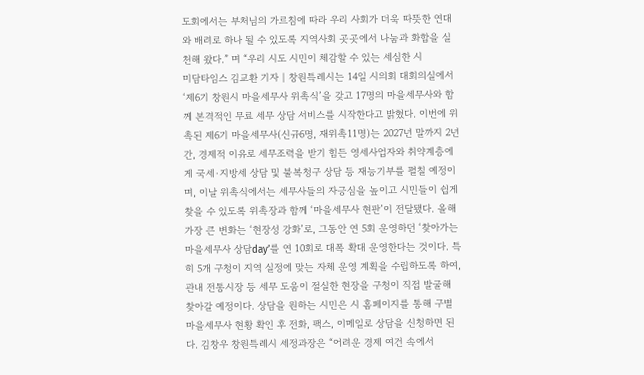도회에서는 부처님의 가르침에 따라 우리 사회가 더욱 따뜻한 연대와 배려로 하나 될 수 있도록 지역사회 곳곳에서 나눔과 화합을 실천해 왔다.” 며 “우리 시도 시민이 체감할 수 있는 세심한 시
미담타임스 김교환 기자 | 창원특례시는 14일 시의회 대회의실에서 ‘제6기 창원시 마을세무사 위촉식’을 갖고 17명의 마을세무사와 함께 본격적인 무료 세무 상담 서비스를 시작한다고 밝혔다. 이번에 위촉된 제6기 마을세무사(신규6명, 재위촉11명)는 2027년 말까지 2년간, 경제적 이유로 세무조력을 받기 힘든 영세사업자와 취약계층에게 국세·지방세 상담 및 불복청구 상담 등 재능기부를 펼칠 예정이며, 이날 위촉식에서는 세무사들의 자긍심을 높이고 시민들이 쉽게 찾을 수 있도록 위촉장과 함께 ‘마을세무사 현판’이 전달됐다. 올해 가장 큰 변화는 ‘현장성 강화’로, 그동안 연 5회 운영하던 ‘찾아가는 마을세무사 상담day’를 연 10회로 대폭 확대 운영한다는 것이다. 특히 5개 구청이 지역 실정에 맞는 자체 운영 계획을 수립하도록 하여, 관내 전통시장 등 세무 도움이 절실한 현장을 구청이 직접 발굴해 찾아갈 예정이다. 상담을 원하는 시민은 시 홈페이지를 통해 구별 마을세무사 현황 확인 후 전화, 팩스, 이메일로 상담을 신청하면 된다. 김창우 창원특례시 세정과장은 “어려운 경제 여건 속에서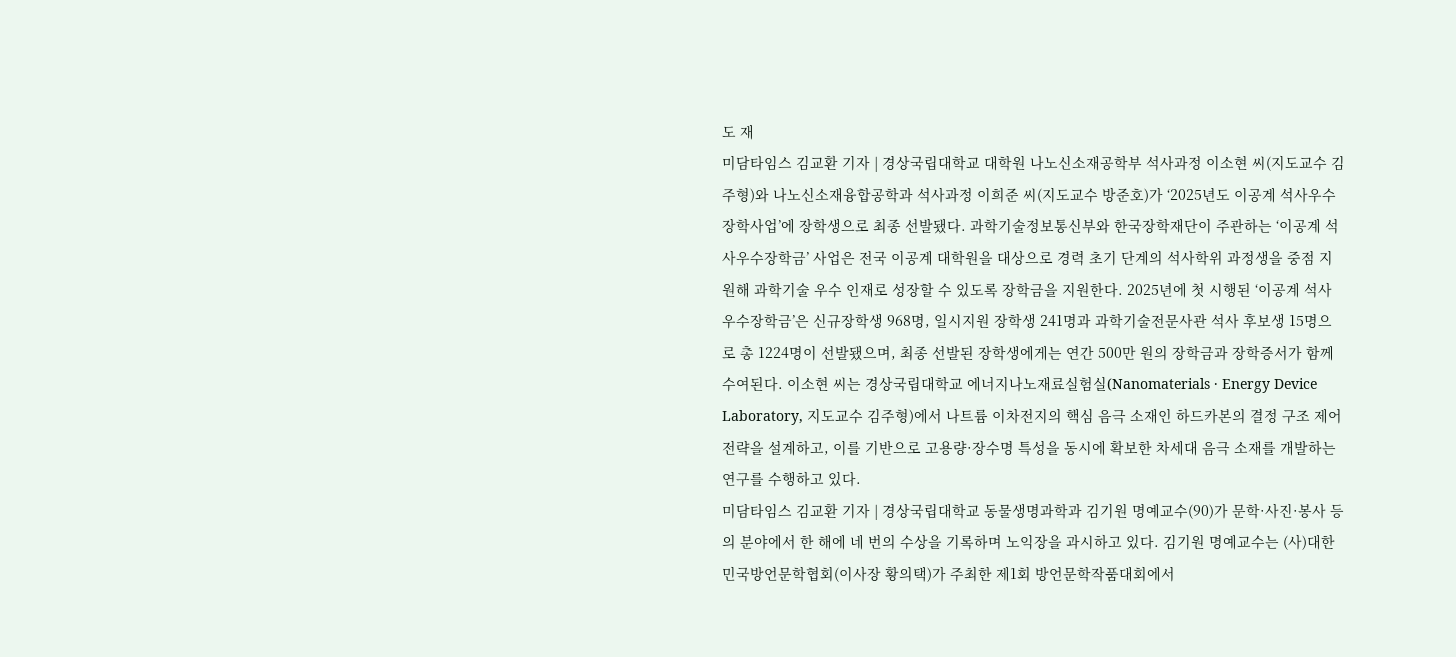도 재
미담타임스 김교환 기자 | 경상국립대학교 대학원 나노신소재공학부 석사과정 이소현 씨(지도교수 김주형)와 나노신소재융합공학과 석사과정 이희준 씨(지도교수 방준호)가 ‘2025년도 이공계 석사우수장학사업’에 장학생으로 최종 선발됐다. 과학기술정보통신부와 한국장학재단이 주관하는 ‘이공계 석사우수장학금’ 사업은 전국 이공계 대학원을 대상으로 경력 초기 단계의 석사학위 과정생을 중점 지원해 과학기술 우수 인재로 성장할 수 있도록 장학금을 지원한다. 2025년에 첫 시행된 ‘이공계 석사우수장학금’은 신규장학생 968명, 일시지원 장학생 241명과 과학기술전문사관 석사 후보생 15명으로 총 1224명이 선발됐으며, 최종 선발된 장학생에게는 연간 500만 원의 장학금과 장학증서가 함께 수여된다. 이소현 씨는 경상국립대학교 에너지나노재료실험실(Nanomaterials · Energy Device Laboratory, 지도교수 김주형)에서 나트륨 이차전지의 핵심 음극 소재인 하드카본의 결정 구조 제어 전략을 설계하고, 이를 기반으로 고용량·장수명 특성을 동시에 확보한 차세대 음극 소재를 개발하는 연구를 수행하고 있다.
미담타임스 김교환 기자 | 경상국립대학교 동물생명과학과 김기원 명예교수(90)가 문학·사진·봉사 등의 분야에서 한 해에 네 번의 수상을 기록하며 노익장을 과시하고 있다. 김기원 명예교수는 (사)대한민국방언문학협회(이사장 황의택)가 주최한 제1회 방언문학작품대회에서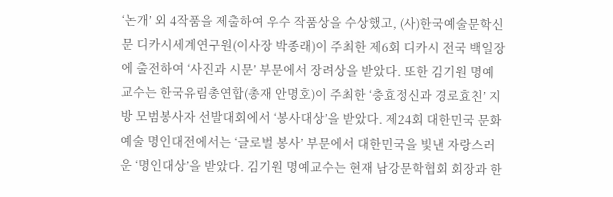‘논개’ 외 4작품을 제출하여 우수 작품상을 수상했고, (사)한국예술문학신문 디카시세계연구원(이사장 박종래)이 주최한 제6회 디카시 전국 백일장에 출전하여 ‘사진과 시문’ 부문에서 장려상을 받았다. 또한 김기원 명예교수는 한국유림총연합(총재 안명호)이 주최한 ‘충효정신과 경로효친’ 지방 모범봉사자 선발대회에서 ‘봉사대상’을 받았다. 제24회 대한민국 문화예술 명인대전에서는 ‘글로벌 봉사’ 부문에서 대한민국을 빛낸 자랑스러운 ‘명인대상’을 받았다. 김기원 명예교수는 현재 남강문학협회 회장과 한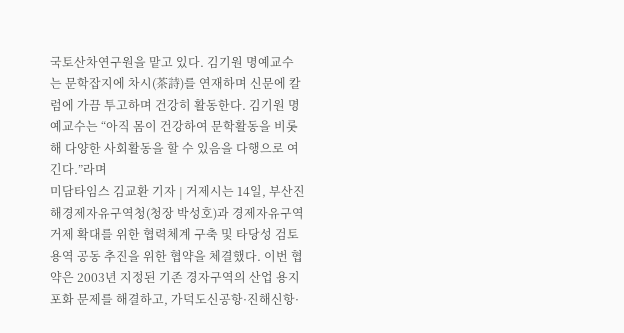국토산차연구원을 맡고 있다. 김기원 명예교수는 문학잡지에 차시(茶詩)를 연재하며 신문에 칼럼에 가끔 투고하며 건강히 활동한다. 김기원 명예교수는 “아직 몸이 건강하여 문학활동을 비롯해 다양한 사회활동을 할 수 있음을 다행으로 여긴다.”라며
미담타임스 김교환 기자 | 거제시는 14일, 부산진해경제자유구역청(청장 박성호)과 경제자유구역 거제 확대를 위한 협력체계 구축 및 타당성 검토 용역 공동 추진을 위한 협약을 체결했다. 이번 협약은 2003년 지정된 기존 경자구역의 산업 용지 포화 문제를 해결하고, 가덕도신공항·진해신항·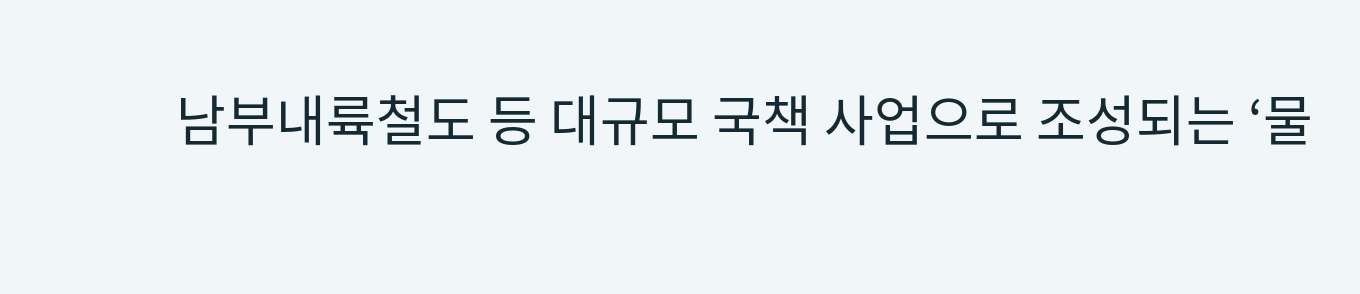남부내륙철도 등 대규모 국책 사업으로 조성되는 ‘물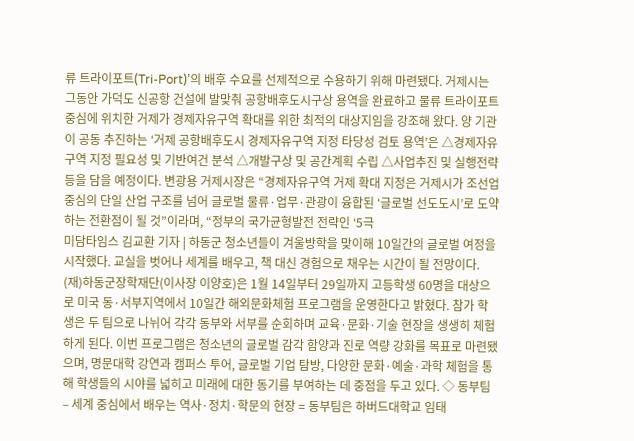류 트라이포트(Tri-Port)’의 배후 수요를 선제적으로 수용하기 위해 마련됐다. 거제시는 그동안 가덕도 신공항 건설에 발맞춰 공항배후도시구상 용역을 완료하고 물류 트라이포트 중심에 위치한 거제가 경제자유구역 확대를 위한 최적의 대상지임을 강조해 왔다. 양 기관이 공동 추진하는 ‘거제 공항배후도시 경제자유구역 지정 타당성 검토 용역’은 △경제자유구역 지정 필요성 및 기반여건 분석 △개발구상 및 공간계획 수립 △사업추진 및 실행전략 등을 담을 예정이다. 변광용 거제시장은 “경제자유구역 거제 확대 지정은 거제시가 조선업 중심의 단일 산업 구조를 넘어 글로벌 물류·업무·관광이 융합된 ‘글로벌 선도도시’로 도약하는 전환점이 될 것”이라며, “정부의 국가균형발전 전략인 ‘5극
미담타임스 김교환 기자 | 하동군 청소년들이 겨울방학을 맞이해 10일간의 글로벌 여정을 시작했다. 교실을 벗어나 세계를 배우고, 책 대신 경험으로 채우는 시간이 될 전망이다. (재)하동군장학재단(이사장 이양호)은 1월 14일부터 29일까지 고등학생 60명을 대상으로 미국 동·서부지역에서 10일간 해외문화체험 프로그램을 운영한다고 밝혔다. 참가 학생은 두 팀으로 나뉘어 각각 동부와 서부를 순회하며 교육·문화·기술 현장을 생생히 체험하게 된다. 이번 프로그램은 청소년의 글로벌 감각 함양과 진로 역량 강화를 목표로 마련됐으며, 명문대학 강연과 캠퍼스 투어, 글로벌 기업 탐방, 다양한 문화·예술·과학 체험을 통해 학생들의 시야를 넓히고 미래에 대한 동기를 부여하는 데 중점을 두고 있다. ◇ 동부팀 – 세계 중심에서 배우는 역사·정치·학문의 현장 = 동부팀은 하버드대학교 임태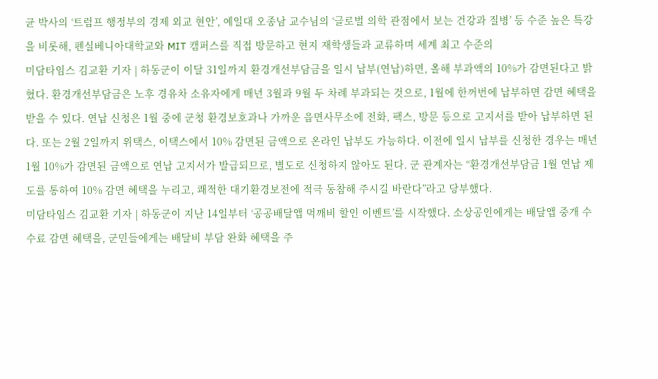균 박사의 ‘트럼프 행정부의 경제 외교 현안’, 예일대 오종남 교수님의 ‘글로벌 의학 관점에서 보는 건강과 질병’ 등 수준 높은 특강을 비롯해, 펜실베니아대학교와 MIT 캠퍼스를 직접 방문하고 현지 재학생들과 교류하며 세계 최고 수준의
미담타임스 김교환 기자 | 하동군이 이달 31일까지 환경개선부담금을 일시 납부(연납)하면, 올해 부과액의 10%가 감면된다고 밝혔다. 환경개선부담금은 노후 경유차 소유자에게 매년 3월과 9월 두 차례 부과되는 것으로, 1월에 한꺼번에 납부하면 감면 혜택을 받을 수 있다. 연납 신청은 1월 중에 군청 환경보호과나 가까운 읍면사무소에 전화, 팩스, 방문 등으로 고지서를 받아 납부하면 된다. 또는 2월 2일까지 위택스, 이택스에서 10% 감면된 금액으로 온라인 납부도 가능하다. 이전에 일시 납부를 신청한 경우는 매년 1월 10%가 감면된 금액으로 연납 고지서가 발급되므로, 별도로 신청하지 않아도 된다. 군 관계자는 “환경개선부담금 1월 연납 제도를 통하여 10% 감면 혜택을 누리고, 쾌적한 대기환경보전에 적극 동참해 주시길 바란다”라고 당부했다.
미담타임스 김교환 기자 | 하동군이 지난 14일부터 ‘공공배달앱 먹깨비 할인 이벤트’를 시작했다. 소상공인에게는 배달앱 중개 수수료 감면 혜택을, 군민들에게는 배달비 부담 완화 혜택을 주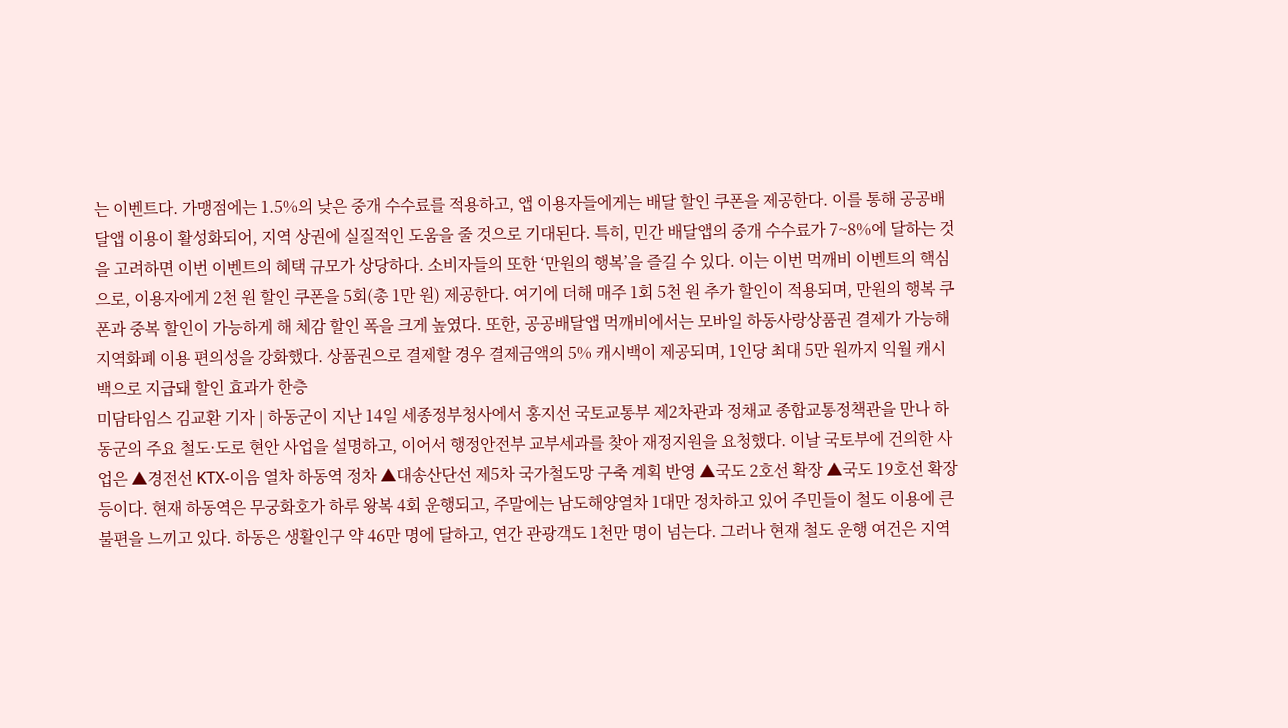는 이벤트다. 가맹점에는 1.5%의 낮은 중개 수수료를 적용하고, 앱 이용자들에게는 배달 할인 쿠폰을 제공한다. 이를 통해 공공배달앱 이용이 활성화되어, 지역 상권에 실질적인 도움을 줄 것으로 기대된다. 특히, 민간 배달앱의 중개 수수료가 7~8%에 달하는 것을 고려하면 이번 이벤트의 혜택 규모가 상당하다. 소비자들의 또한 ‘만원의 행복’을 즐길 수 있다. 이는 이번 먹깨비 이벤트의 핵심으로, 이용자에게 2천 원 할인 쿠폰을 5회(총 1만 원) 제공한다. 여기에 더해 매주 1회 5천 원 추가 할인이 적용되며, 만원의 행복 쿠폰과 중복 할인이 가능하게 해 체감 할인 폭을 크게 높였다. 또한, 공공배달앱 먹깨비에서는 모바일 하동사랑상품권 결제가 가능해 지역화폐 이용 편의성을 강화했다. 상품권으로 결제할 경우 결제금액의 5% 캐시백이 제공되며, 1인당 최대 5만 원까지 익월 캐시백으로 지급돼 할인 효과가 한층
미담타임스 김교환 기자 | 하동군이 지난 14일 세종정부청사에서 홍지선 국토교통부 제2차관과 정채교 종합교통정책관을 만나 하동군의 주요 철도·도로 현안 사업을 설명하고, 이어서 행정안전부 교부세과를 찾아 재정지원을 요청했다. 이날 국토부에 건의한 사업은 ▲경전선 KTX-이음 열차 하동역 정차 ▲대송산단선 제5차 국가철도망 구축 계획 반영 ▲국도 2호선 확장 ▲국도 19호선 확장 등이다. 현재 하동역은 무궁화호가 하루 왕복 4회 운행되고, 주말에는 남도해양열차 1대만 정차하고 있어 주민들이 철도 이용에 큰 불편을 느끼고 있다. 하동은 생활인구 약 46만 명에 달하고, 연간 관광객도 1천만 명이 넘는다. 그러나 현재 철도 운행 여건은 지역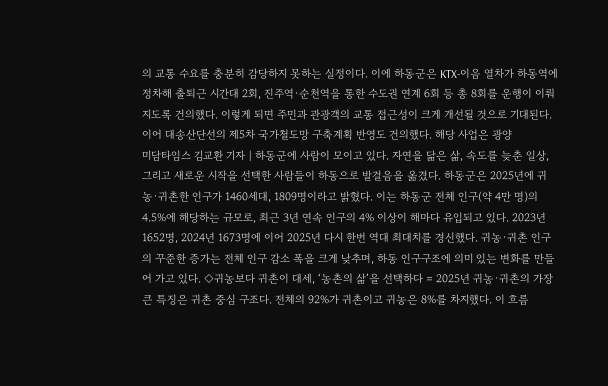의 교통 수요를 충분히 감당하지 못하는 실정이다. 이에 하동군은 KTX-이음 열차가 하동역에 정차해 출퇴근 시간대 2회, 진주역·순천역을 통한 수도권 연계 6회 등 총 8회를 운행이 이뤄지도록 건의했다. 이렇게 되면 주민과 관광객의 교통 접근성이 크게 개선될 것으로 기대된다. 이어 대송산단선의 제5차 국가철도망 구축계획 반영도 건의했다. 해당 사업은 광양
미담타임스 김교환 기자 | 하동군에 사람이 모이고 있다. 자연을 닮은 삶, 속도를 늦춘 일상, 그리고 새로운 시작을 선택한 사람들이 하동으로 발걸음을 옮겼다. 하동군은 2025년에 귀농·귀촌한 인구가 1460세대, 1809명이라고 밝혔다. 이는 하동군 전체 인구(약 4만 명)의 4.5%에 해당하는 규모로, 최근 3년 연속 인구의 4% 이상이 해마다 유입되고 있다. 2023년 1652명, 2024년 1673명에 이어 2025년 다시 한번 역대 최대치를 경신했다. 귀농·귀촌 인구의 꾸준한 증가는 전체 인구 감소 폭을 크게 낮추며, 하동 인구구조에 의미 있는 변화를 만들어 가고 있다. ◇귀농보다 귀촌이 대세, ‘농촌의 삶’을 선택하다 = 2025년 귀농·귀촌의 가장 큰 특징은 귀촌 중심 구조다. 전체의 92%가 귀촌이고 귀농은 8%를 차지했다. 이 흐름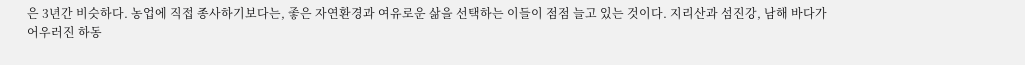은 3년간 비슷하다. 농업에 직접 종사하기보다는, 좋은 자연환경과 여유로운 삶을 선택하는 이들이 점점 늘고 있는 것이다. 지리산과 섬진강, 남해 바다가 어우러진 하동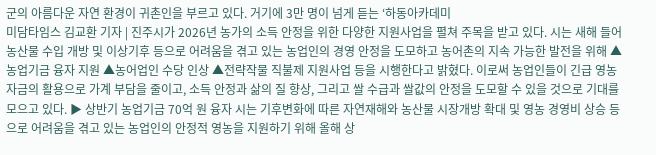군의 아름다운 자연 환경이 귀촌인을 부르고 있다. 거기에 3만 명이 넘게 듣는 ‘하동아카데미
미담타임스 김교환 기자 | 진주시가 2026년 농가의 소득 안정을 위한 다양한 지원사업을 펼쳐 주목을 받고 있다. 시는 새해 들어 농산물 수입 개방 및 이상기후 등으로 어려움을 겪고 있는 농업인의 경영 안정을 도모하고 농어촌의 지속 가능한 발전을 위해 ▲농업기금 융자 지원 ▲농어업인 수당 인상 ▲전략작물 직불제 지원사업 등을 시행한다고 밝혔다. 이로써 농업인들이 긴급 영농자금의 활용으로 가계 부담을 줄이고, 소득 안정과 삶의 질 향상, 그리고 쌀 수급과 쌀값의 안정을 도모할 수 있을 것으로 기대를 모으고 있다. ▶ 상반기 농업기금 70억 원 융자 시는 기후변화에 따른 자연재해와 농산물 시장개방 확대 및 영농 경영비 상승 등으로 어려움을 겪고 있는 농업인의 안정적 영농을 지원하기 위해 올해 상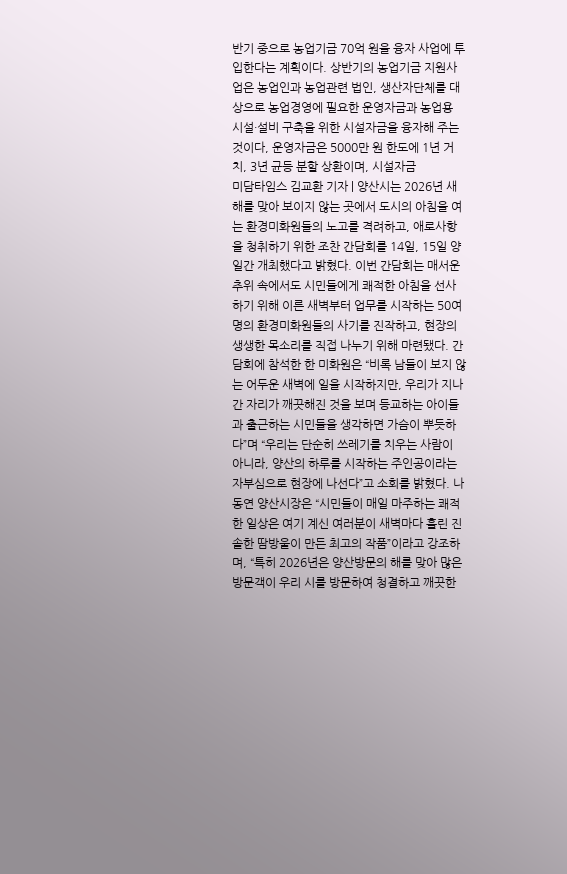반기 중으로 농업기금 70억 원을 융자 사업에 투입한다는 계획이다. 상반기의 농업기금 지원사업은 농업인과 농업관련 법인, 생산자단체를 대상으로 농업경영에 필요한 운영자금과 농업용 시설·설비 구축을 위한 시설자금을 융자해 주는 것이다, 운영자금은 5000만 원 한도에 1년 거치, 3년 균등 분할 상환이며, 시설자금
미담타임스 김교환 기자 | 양산시는 2026년 새해를 맞아 보이지 않는 곳에서 도시의 아침을 여는 환경미화원들의 노고를 격려하고, 애로사항을 청취하기 위한 조찬 간담회를 14일, 15일 양일간 개최했다고 밝혔다. 이번 간담회는 매서운 추위 속에서도 시민들에게 쾌적한 아침을 선사하기 위해 이른 새벽부터 업무를 시작하는 50여명의 환경미화원들의 사기를 진작하고, 현장의 생생한 목소리를 직접 나누기 위해 마련됐다. 간담회에 참석한 한 미화원은 “비록 남들이 보지 않는 어두운 새벽에 일을 시작하지만, 우리가 지나간 자리가 깨끗해진 것을 보며 등교하는 아이들과 출근하는 시민들을 생각하면 가슴이 뿌듯하다”며 “우리는 단순히 쓰레기를 치우는 사람이 아니라, 양산의 하루를 시작하는 주인공이라는 자부심으로 현장에 나선다”고 소회를 밝혔다. 나동연 양산시장은 “시민들이 매일 마주하는 쾌적한 일상은 여기 계신 여러분이 새벽마다 흘린 진솔한 땀방울이 만든 최고의 작품”이라고 강조하며, “특히 2026년은 양산방문의 해를 맞아 많은 방문객이 우리 시를 방문하여 청결하고 깨끗한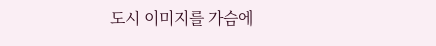도시 이미지를 가슴에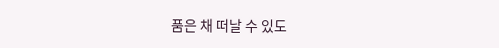품은 채 떠날 수 있도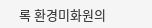록 환경미화원의